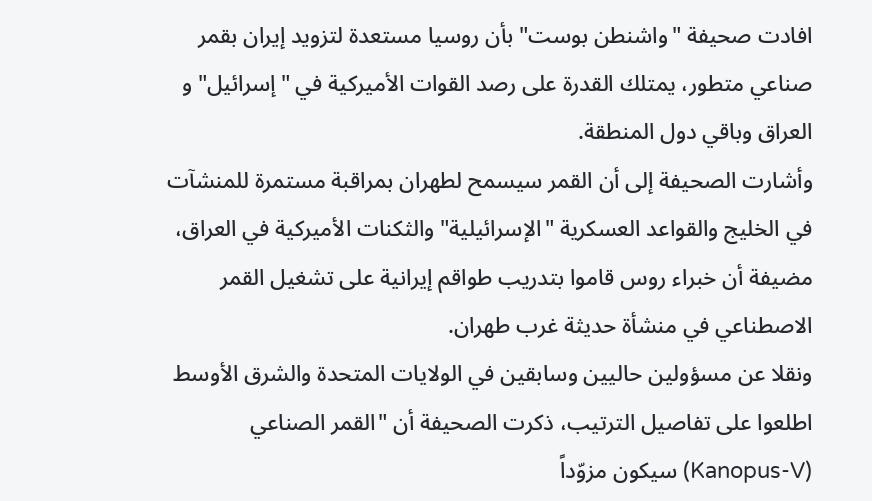افادت صحيفة "واشنطن بوست" بأن روسيا مستعدة لتزويد إيران بقمر صناعي متطور، يمتلك القدرة على رصد القوات الأميركية في "إسرائيل" و العراق وباقي دول المنطقة.
وأشارت الصحيفة إلى أن القمر سيسمح لطهران بمراقبة مستمرة للمنشآت في الخليج والقواعد العسكرية "الإسرائيلية" والثكنات الأميركية في العراق، مضيفة أن خبراء روس قاموا بتدريب طواقم إيرانية على تشغيل القمر الاصطناعي في منشأة حديثة غرب طهران.
ونقلا عن مسؤولين حاليين وسابقين في الولايات المتحدة والشرق الأوسط اطلعوا على تفاصيل الترتيب، ذكرت الصحيفة أن "القمر الصناعي (Kanopus-V) سيكون مزوّداً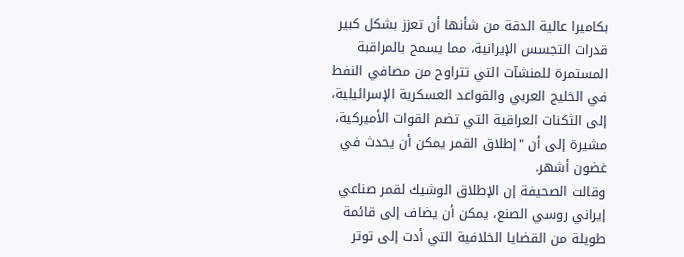بكاميرا عالية الدقة من شأنها أن تعزز بشكل كبير قدرات التجسس الإيرانية، مما يسمح بالمراقبة المستمرة للمنشآت التي تتراوح من مصافي النفط في الخليج العربي والقواعد العسكرية الإسرائيلية، إلى الثكنات العراقية التي تضم القوات الأميركية، مشيرة إلى أن "إطلاق القمر يمكن أن يحدث في غضون أشهر.
وقالت الصحيفة إن الإطلاق الوشيك لقمر صناعي إيراني روسي الصنع، يمكن أن يضاف إلى قائمة طويلة من القضايا الخلافية التي أدت إلى توتر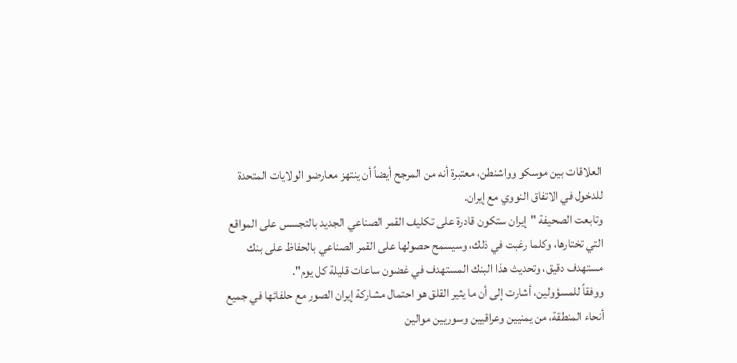العلاقات بين موسكو وواشنطن، معتبرة أنه من المرجح أيضاً أن ينتهز معارضو الولايات المتحدة للدخول في الاتفاق النووي مع إيران.
وتابعت الصحيفة "إيران ستكون قادرة على تكليف القمر الصناعي الجديد بالتجسس على المواقع التي تختارها، وكلما رغبت في ذلك، وسيسمح حصولها على القمر الصناعي بالحفاظ على بنك مستهدف دقيق، وتحديث هذا البنك المستهدف في غضون ساعات قليلة كل يوم".
ووفقاً للمسؤولين، أشارت إلى أن ما يثير القلق هو احتمال مشاركة إيران الصور مع حلفائها في جميع أنحاء المنطقة، من يمنيين وعراقيين وسوريين موالين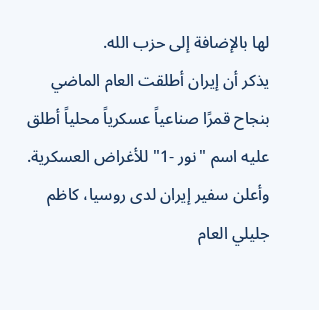لها بالإضافة إلى حزب الله.
يذكر أن إيران أطلقت العام الماضي بنجاح قمرًا صناعياً عسكرياً محلياً أطلق عليه اسم "نور -1" للأغراض العسكرية.
وأعلن سفير إيران لدى روسيا، كاظم جليلي العام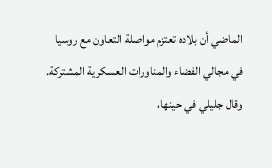الماضي أن بلاده تعتزم مواصلة التعاون مع روسيا في مجالي الفضاء والمناورات العسكرية المشتركة.
وقال جليلي في حينها،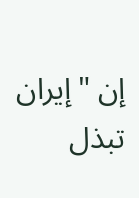إن "إيران تبذل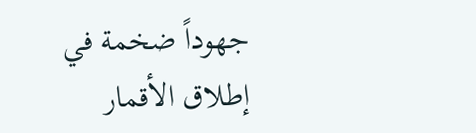جهوداً ضخمة في إطلاق الأقمار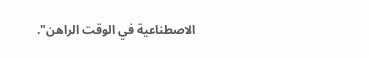الاصطناعية في الوقت الراهن".